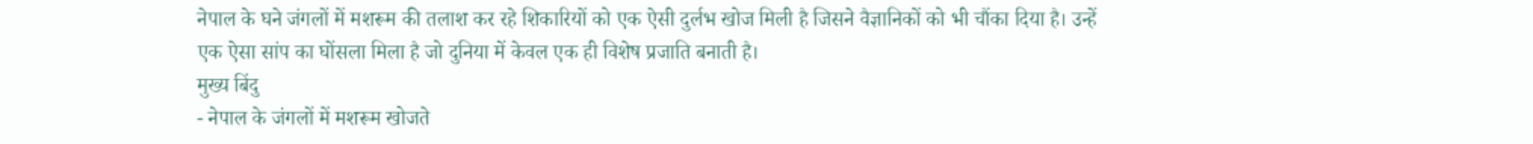नेपाल के घने जंगलों में मशरूम की तलाश कर रहे शिकारियों को एक ऐसी दुर्लभ खोज मिली है जिसने वैज्ञानिकों को भी चौंका दिया है। उन्हें एक ऐसा सांप का घोंसला मिला है जो दुनिया में केवल एक ही विशेष प्रजाति बनाती है।
मुख्य बिंदु
- नेपाल के जंगलों में मशरूम खोजते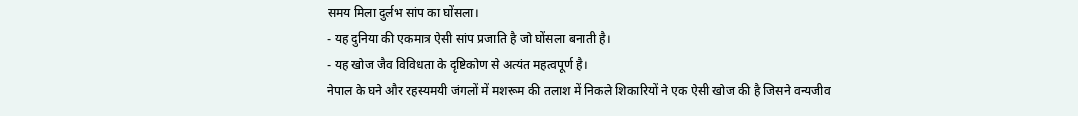समय मिला दुर्लभ सांप का घोंसला।
- यह दुनिया की एकमात्र ऐसी सांप प्रजाति है जो घोंसला बनाती है।
- यह खोज जैव विविधता के दृष्टिकोण से अत्यंत महत्वपूर्ण है।
नेपाल के घने और रहस्यमयी जंगलों में मशरूम की तलाश में निकले शिकारियों ने एक ऐसी खोज की है जिसने वन्यजीव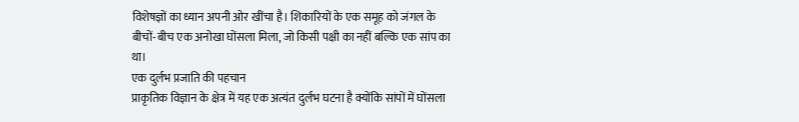विशेषज्ञों का ध्यान अपनी ओर खींचा है। शिकारियों के एक समूह को जंगल के बीचों-बीच एक अनोखा घोंसला मिला, जो किसी पक्षी का नहीं बल्कि एक सांप का था।
एक दुर्लभ प्रजाति की पहचान
प्राकृतिक विज्ञान के क्षेत्र में यह एक अत्यंत दुर्लभ घटना है क्योंकि सांपों में घोंसला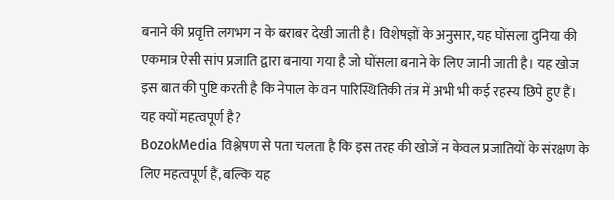बनाने की प्रवृत्ति लगभग न के बराबर देखी जाती है। विशेषज्ञों के अनुसार, यह घोंसला दुनिया की एकमात्र ऐसी सांप प्रजाति द्वारा बनाया गया है जो घोंसला बनाने के लिए जानी जाती है। यह खोज इस बात की पुष्टि करती है कि नेपाल के वन पारिस्थितिकी तंत्र में अभी भी कई रहस्य छिपे हुए हैं।
यह क्यों महत्वपूर्ण है?
BozokMedia विश्लेषण से पता चलता है कि इस तरह की खोजें न केवल प्रजातियों के संरक्षण के लिए महत्वपूर्ण हैं, बल्कि यह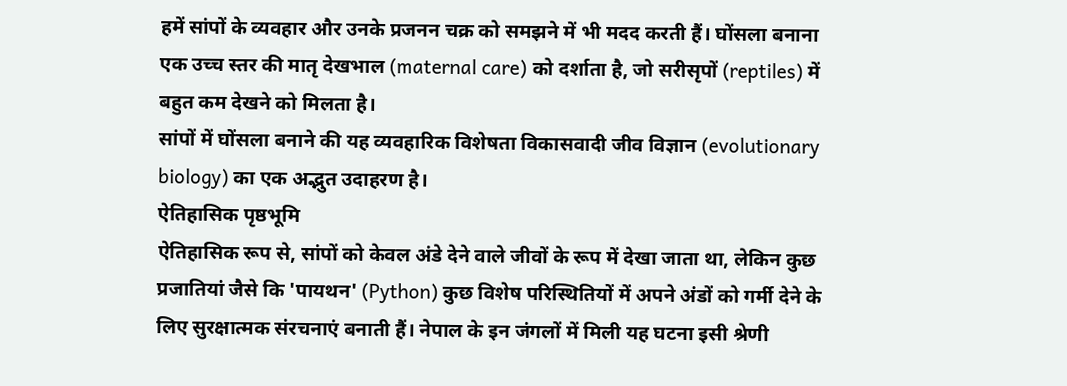हमें सांपों के व्यवहार और उनके प्रजनन चक्र को समझने में भी मदद करती हैं। घोंसला बनाना एक उच्च स्तर की मातृ देखभाल (maternal care) को दर्शाता है, जो सरीसृपों (reptiles) में बहुत कम देखने को मिलता है।
सांपों में घोंसला बनाने की यह व्यवहारिक विशेषता विकासवादी जीव विज्ञान (evolutionary biology) का एक अद्भुत उदाहरण है।
ऐतिहासिक पृष्ठभूमि
ऐतिहासिक रूप से, सांपों को केवल अंडे देने वाले जीवों के रूप में देखा जाता था, लेकिन कुछ प्रजातियां जैसे कि 'पायथन' (Python) कुछ विशेष परिस्थितियों में अपने अंडों को गर्मी देने के लिए सुरक्षात्मक संरचनाएं बनाती हैं। नेपाल के इन जंगलों में मिली यह घटना इसी श्रेणी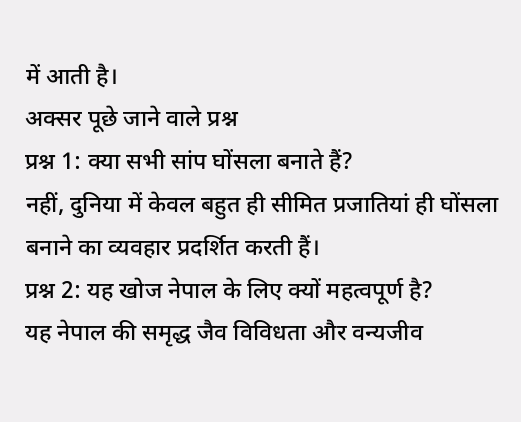में आती है।
अक्सर पूछे जाने वाले प्रश्न
प्रश्न 1: क्या सभी सांप घोंसला बनाते हैं?
नहीं, दुनिया में केवल बहुत ही सीमित प्रजातियां ही घोंसला बनाने का व्यवहार प्रदर्शित करती हैं।
प्रश्न 2: यह खोज नेपाल के लिए क्यों महत्वपूर्ण है?
यह नेपाल की समृद्ध जैव विविधता और वन्यजीव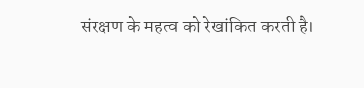संरक्षण के महत्व को रेखांकित करती है।